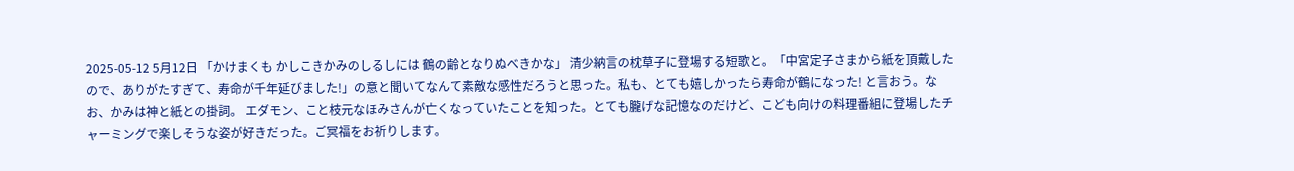2025-05-12 5月12日 「かけまくも かしこきかみのしるしには 鶴の齢となりぬべきかな」 清少納言の枕草子に登場する短歌と。「中宮定子さまから紙を頂戴したので、ありがたすぎて、寿命が千年延びました!」の意と聞いてなんて素敵な感性だろうと思った。私も、とても嬉しかったら寿命が鶴になった! と言おう。なお、かみは神と紙との掛詞。 エダモン、こと枝元なほみさんが亡くなっていたことを知った。とても朧げな記憶なのだけど、こども向けの料理番組に登場したチャーミングで楽しそうな姿が好きだった。ご冥福をお祈りします。